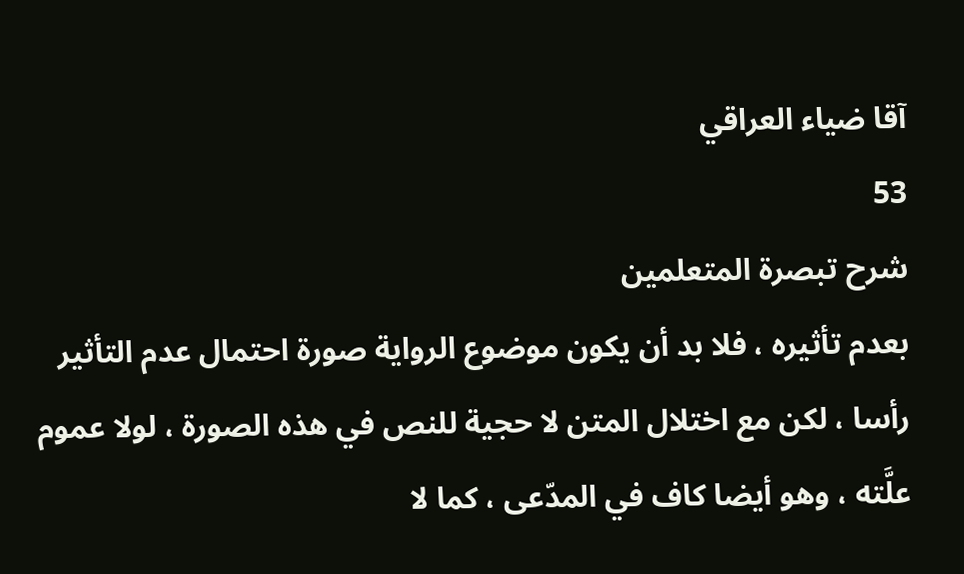آقا ضياء العراقي
53
شرح تبصرة المتعلمين
بعدم تأثيره ، فلا بد أن يكون موضوع الرواية صورة احتمال عدم التأثير رأسا ، لكن مع اختلال المتن لا حجية للنص في هذه الصورة ، لولا عموم علَّته ، وهو أيضا كاف في المدّعى ، كما لا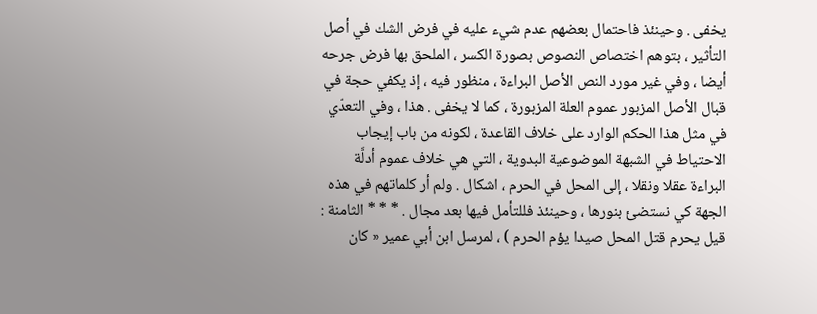يخفى . وحينئذ فاحتمال بعضهم عدم شيء عليه في فرض الشك في أصل التأثير ، بتوهم اختصاص النصوص بصورة الكسر ، الملحق بها فرض جرحه أيضا ، وفي غير مورد النص الأصل البراءة ، منظور فيه ، إذ يكفي حجة في قبال الأصل المزبور عموم العلة المزبورة ، كما لا يخفى . هذا ، وفي التعدّي في مثل هذا الحكم الوارد على خلاف القاعدة ، لكونه من باب إيجاب الاحتياط في الشبهة الموضوعية البدوية ، التي هي خلاف عموم أدلَّة البراءة عقلا ونقلا ، إلى المحل في الحرم ، اشكال . ولم أر كلماتهم في هذه الجهة كي نستضئ بنورها ، وحينئذ فللتأمل فيها بعد مجال . * * * الثامنة : قيل يحرم قتل المحل صيدا يؤم الحرم ) ، لمرسل ابن أبي عمير « كان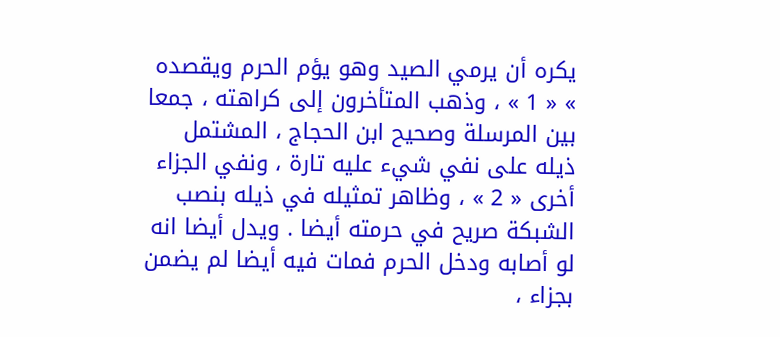يكره أن يرمي الصيد وهو يؤم الحرم ويقصده » « 1 » ، وذهب المتأخرون إلى كراهته ، جمعا بين المرسلة وصحيح ابن الحجاج ، المشتمل ذيله على نفي شيء عليه تارة ، ونفي الجزاء أخرى « 2 » ، وظاهر تمثيله في ذيله بنصب الشبكة صريح في حرمته أيضا . ويدل أيضا انه لو أصابه ودخل الحرم فمات فيه أيضا لم يضمن بجزاء ،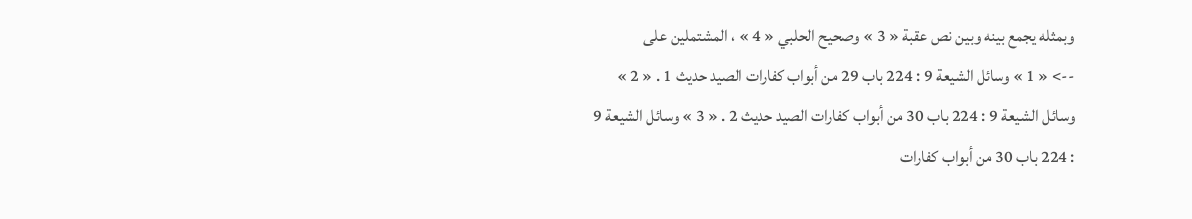وبمثله يجمع بينه وبين نص عقبة « 3 » وصحيح الحلبي « 4 » ، المشتملين على
--> « 1 » وسائل الشيعة 9 : 224 باب 29 من أبواب كفارات الصيد حديث 1 . « 2 » وسائل الشيعة 9 : 224 باب 30 من أبواب كفارات الصيد حديث 2 . « 3 » وسائل الشيعة 9 : 224 باب 30 من أبواب كفارات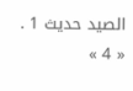الصيد حديث 1 . « 4 »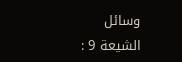وسائل الشيعة 9 :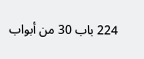224 باب 30 من أبواب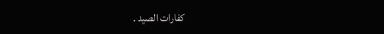كفارات الصيد .